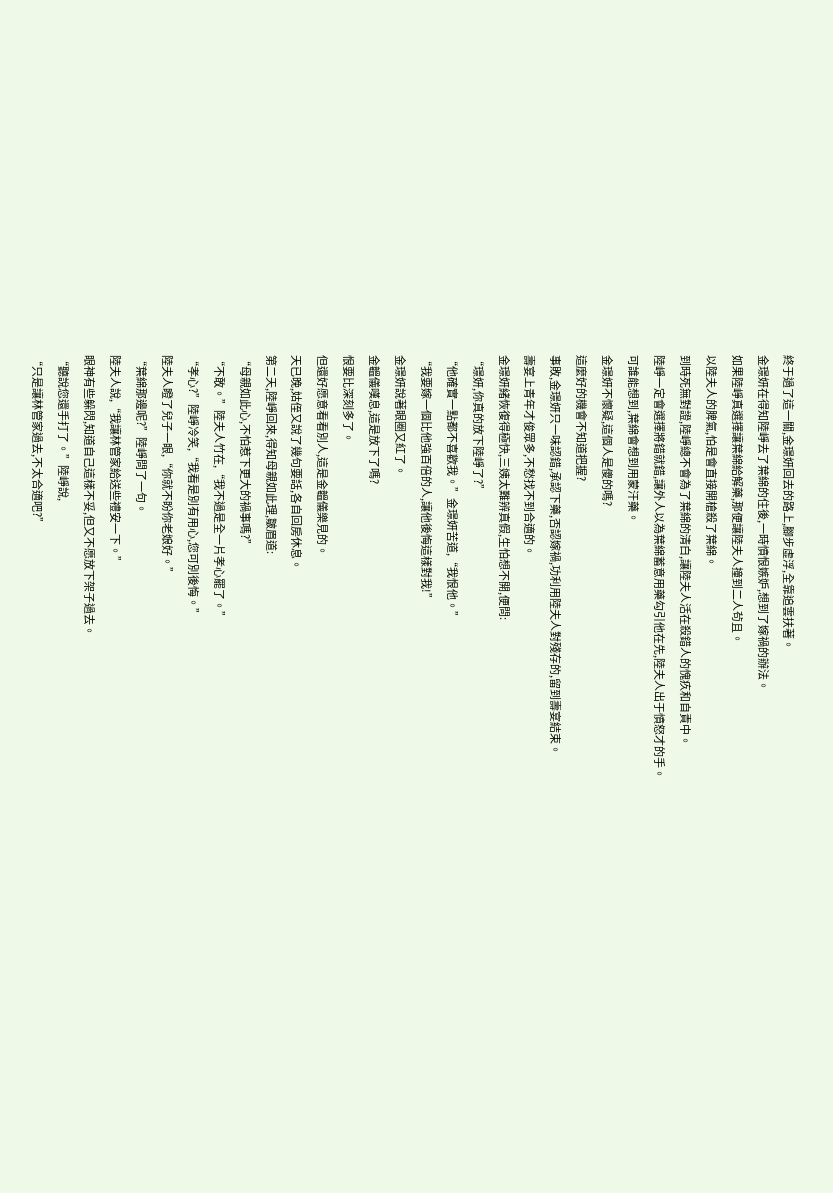終于過了這一關,金璟妍回去的路上,腳步虛浮,全靠追雲扶著。
金璟妍在得知陸崢去了葉綿的住後,一時憤恨嫉妒,想到了嫁禍的辦法。
如果陸崢真選擇讓葉綿給解藥,那便讓陸夫人撞到二人茍且。
以陸夫人的脾氣,怕是會直接開槍殺了葉綿。
到時死無對證,陸崢總不會為了葉綿的清白,讓陸夫人活在殺錯人的愧疚和自責中。
陸崢一定會選擇將錯就錯,讓外人以為葉綿蓄意用藥勾引他在先,陸夫人出于憤怒才的手。
可誰能想到,葉綿會想到用蒙汗藥。
金璟妍不懷疑,這個人是傻的嗎?
這麼好的機會不知道把握?
事敗,金璟妍只一味認錯,承認下藥,否認嫁禍,功利用陸夫人對殘存的,留到壽宴結束。
壽宴上青年才俊眾多,不愁找不到合適的。
金璟妍緒恢復得極快,三姨太難辨真假,生怕想不開,便問:
“璟妍,你真的放下陸崢了?”
“他確實一點都不喜歡我。”金璟妍苦道,“我恨他。”
“我要嫁一個比他強百倍的人,讓他後悔這樣對我!”
金璟妍說著眼圈又紅了。
金韞儀嘆息,這是放下了嗎?
恨要比深刻多了。
但還好愿意看看別人,這是金韞儀樂見的。
天已晚,姑侄又說了幾句要話,各自回房休息。
第二天,陸崢回來,得知母親如此理,皺眉道:
“母親如此心,不怕惹下更大的禍事嗎?”
“不敢。”陸夫人竹在,“我不過是全一片孝心罷了。”
“孝心?”陸崢冷笑,“我看是別有用心,您可別後悔。”
陸夫人瞪了兒子一眼,“你就不盼你老娘好。”
“葉綿那邊呢?”陸崢問了一句。
陸夫人說,“我讓林管家給送些禮安一下。”
眼神有些躲閃,知道自己這樣不妥,但又不愿放下架子過去。
“聽說您還手打了。”陸崢說,
“只是讓林管家過去,不太合適吧?”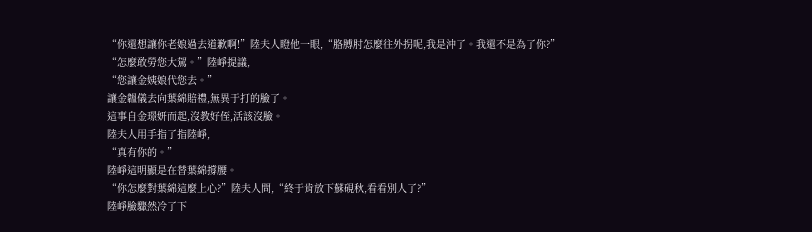“你還想讓你老娘過去道歉啊!”陸夫人瞪他一眼,“胳膊肘怎麼往外拐呢,我是沖了。我還不是為了你?”
“怎麼敢勞您大駕。”陸崢提議,
“您讓金姨娘代您去。”
讓金韞儀去向葉綿賠禮,無異于打的臉了。
這事自金璟妍而起,沒教好侄,活該沒臉。
陸夫人用手指了指陸崢,
“真有你的。”
陸崢這明顯是在替葉綿撐腰。
“你怎麼對葉綿這麼上心?”陸夫人問,“終于肯放下蘇硯秋,看看別人了?”
陸崢臉驟然冷了下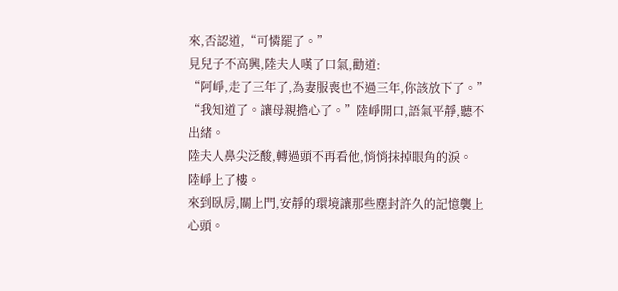來,否認道,“可憐罷了。”
見兒子不高興,陸夫人嘆了口氣,勸道:
“阿崢,走了三年了,為妻服喪也不過三年,你該放下了。”
“我知道了。讓母親擔心了。”陸崢開口,語氣平靜,聽不出緒。
陸夫人鼻尖泛酸,轉過頭不再看他,悄悄抹掉眼角的淚。
陸崢上了樓。
來到臥房,關上門,安靜的環境讓那些塵封許久的記憶襲上心頭。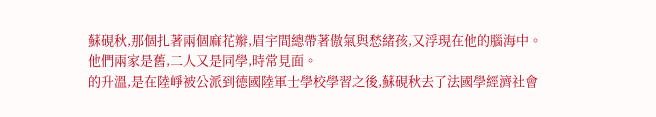蘇硯秋,那個扎著兩個麻花辮,眉宇間總帶著傲氣與愁緒孩,又浮現在他的腦海中。
他們兩家是舊,二人又是同學,時常見面。
的升溫,是在陸崢被公派到德國陸軍士學校學習之後,蘇硯秋去了法國學經濟社會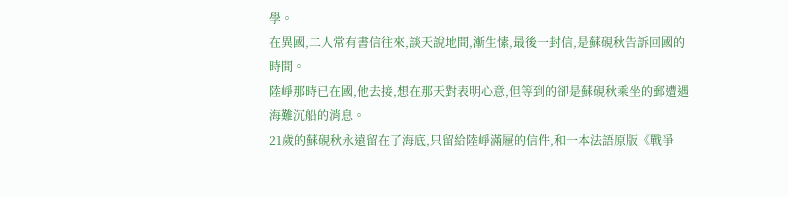學。
在異國,二人常有書信往來,談天說地間,漸生愫,最後一封信,是蘇硯秋告訴回國的時間。
陸崢那時已在國,他去接,想在那天對表明心意,但等到的卻是蘇硯秋乘坐的郵遭遇海難沉船的消息。
21歲的蘇硯秋永遠留在了海底,只留給陸崢滿屜的信件,和一本法語原版《戰爭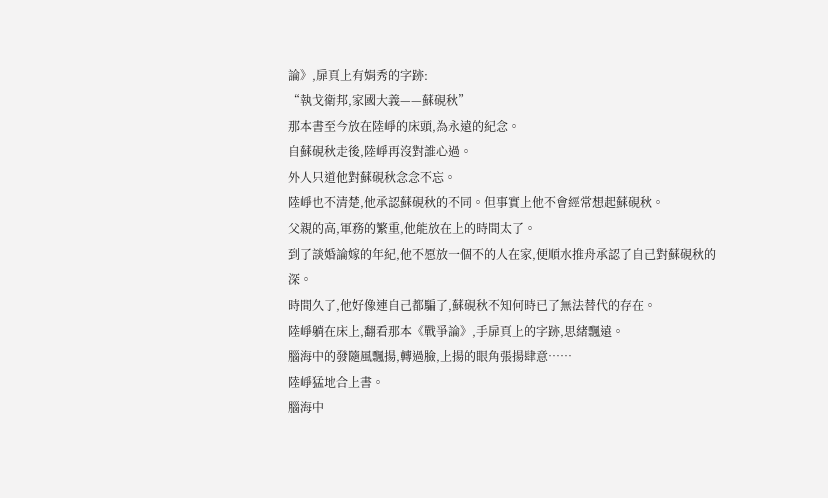論》,扉頁上有娟秀的字跡:
“執戈衛邦,家國大義——蘇硯秋”
那本書至今放在陸崢的床頭,為永遠的紀念。
自蘇硯秋走後,陸崢再沒對誰心過。
外人只道他對蘇硯秋念念不忘。
陸崢也不清楚,他承認蘇硯秋的不同。但事實上他不會經常想起蘇硯秋。
父親的高,軍務的繁重,他能放在上的時間太了。
到了談婚論嫁的年紀,他不愿放一個不的人在家,便順水推舟承認了自己對蘇硯秋的深。
時間久了,他好像連自己都騙了,蘇硯秋不知何時已了無法替代的存在。
陸崢躺在床上,翻看那本《戰爭論》,手扉頁上的字跡,思緒飄遠。
腦海中的發隨風飄揚,轉過臉,上揚的眼角張揚肆意……
陸崢猛地合上書。
腦海中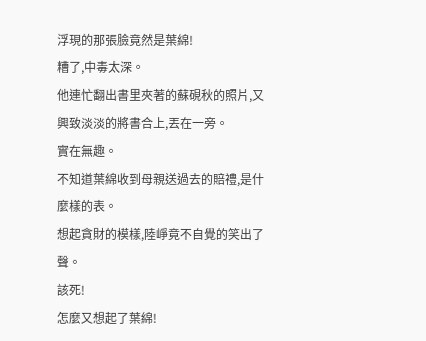浮現的那張臉竟然是葉綿!
糟了,中毒太深。
他連忙翻出書里夾著的蘇硯秋的照片,又興致淡淡的將書合上,丟在一旁。
實在無趣。
不知道葉綿收到母親送過去的賠禮,是什麼樣的表。
想起貪財的模樣,陸崢竟不自覺的笑出了聲。
該死!
怎麼又想起了葉綿!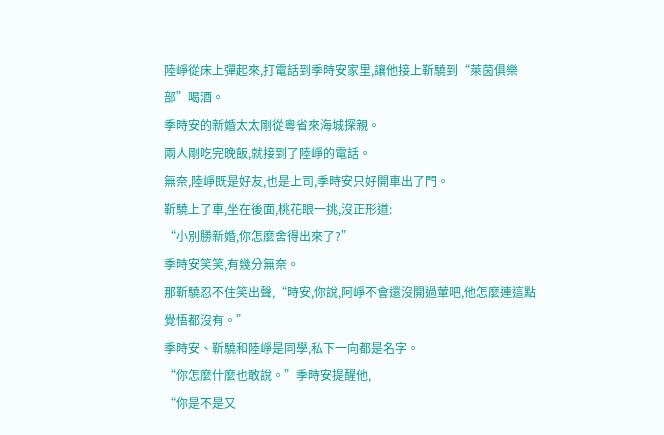陸崢從床上彈起來,打電話到季時安家里,讓他接上靳驍到“萊茵俱樂部”喝酒。
季時安的新婚太太剛從粵省來海城探親。
兩人剛吃完晚飯,就接到了陸崢的電話。
無奈,陸崢既是好友,也是上司,季時安只好開車出了門。
靳驍上了車,坐在後面,桃花眼一挑,沒正形道:
“小別勝新婚,你怎麼舍得出來了?”
季時安笑笑,有幾分無奈。
那靳驍忍不住笑出聲,“時安,你說,阿崢不會還沒開過葷吧,他怎麼連這點覺悟都沒有。”
季時安、靳驍和陸崢是同學,私下一向都是名字。
“你怎麼什麼也敢說。”季時安提醒他,
“你是不是又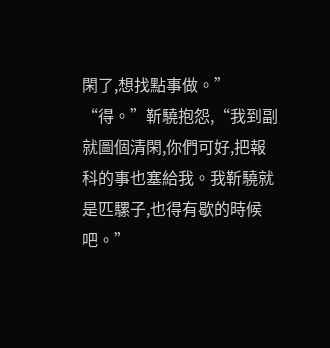閑了,想找點事做。”
“得。”靳驍抱怨,“我到副就圖個清閑,你們可好,把報科的事也塞給我。我靳驍就是匹騾子,也得有歇的時候吧。”